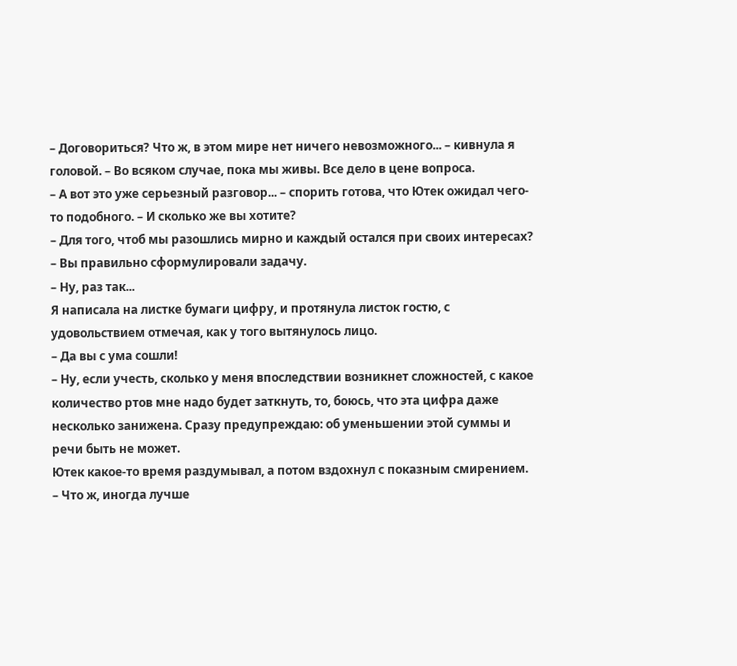– Договориться? Что ж, в этом мире нет ничего невозможного... – кивнула я головой. – Во всяком случае, пока мы живы. Все дело в цене вопроса.
– А вот это уже серьезный разговор... – спорить готова, что Ютек ожидал чего-то подобного. – И сколько же вы хотите?
– Для того, чтоб мы разошлись мирно и каждый остался при своих интересах?
– Вы правильно сформулировали задачу.
– Ну, раз так...
Я написала на листке бумаги цифру, и протянула листок гостю, с удовольствием отмечая, как у того вытянулось лицо.
– Да вы с ума сошли!
– Ну, если учесть, сколько у меня впоследствии возникнет сложностей, с какое количество ртов мне надо будет заткнуть, то, боюсь, что эта цифра даже несколько занижена. Сразу предупреждаю: об уменьшении этой суммы и речи быть не может.
Ютек какое-то время раздумывал, а потом вздохнул с показным смирением.
– Что ж, иногда лучше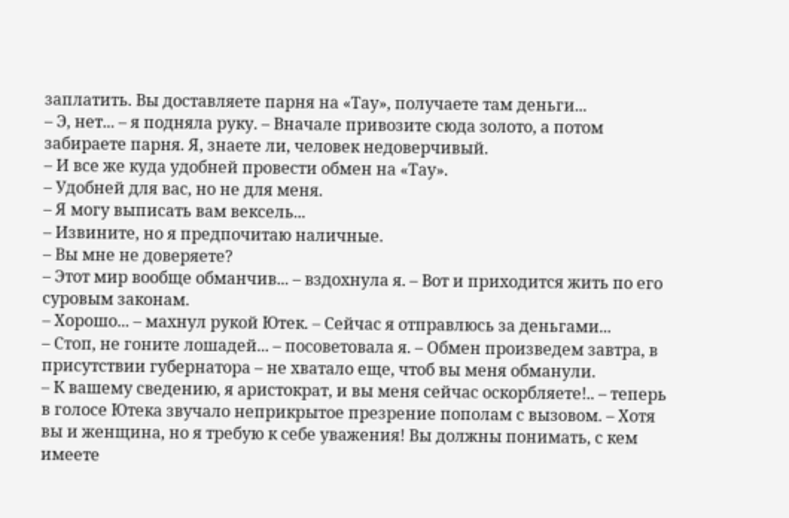заплатить. Вы доставляете парня на «Тау», получаете там деньги...
– Э, нет... – я подняла руку. – Вначале привозите сюда золото, а потом забираете парня. Я, знаете ли, человек недоверчивый.
– И все же куда удобней провести обмен на «Тау».
– Удобней для вас, но не для меня.
– Я могу выписать вам вексель...
– Извините, но я предпочитаю наличные.
– Вы мне не доверяете?
– Этот мир вообще обманчив... – вздохнула я. – Вот и приходится жить по его суровым законам.
– Хорошо... – махнул рукой Ютек. – Сейчас я отправлюсь за деньгами...
– Стоп, не гоните лошадей... – посоветовала я. – Обмен произведем завтра, в присутствии губернатора – не хватало еще, чтоб вы меня обманули.
– К вашему сведению, я аристократ, и вы меня сейчас оскорбляете!.. – теперь в голосе Ютека звучало неприкрытое презрение пополам с вызовом. – Хотя вы и женщина, но я требую к себе уважения! Вы должны понимать, с кем имеете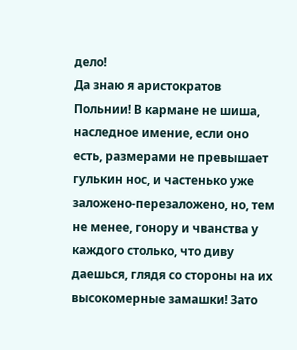дело!
Да знаю я аристократов Польнии! В кармане не шиша, наследное имение, если оно есть, размерами не превышает гулькин нос, и частенько уже заложено-перезаложено, но, тем не менее, гонору и чванства у каждого столько, что диву даешься, глядя со стороны на их высокомерные замашки! Зато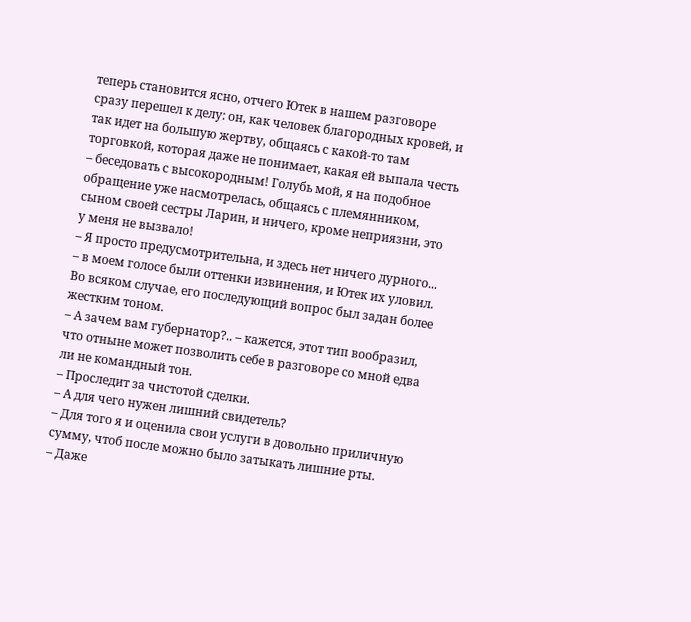теперь становится ясно, отчего Ютек в нашем разговоре сразу перешел к делу: он, как человек благородных кровей, и так идет на большую жертву, общаясь с какой-то там торговкой, которая даже не понимает, какая ей выпала честь – беседовать с высокородным! Голубь мой, я на подобное обращение уже насмотрелась, общаясь с племянником, сыном своей сестры Ларин, и ничего, кроме неприязни, это у меня не вызвало!
– Я просто предусмотрительна, и здесь нет ничего дурного... – в моем голосе были оттенки извинения, и Ютек их уловил. Во всяком случае, его последующий вопрос был задан более жестким тоном.
– А зачем вам губернатор?.. – кажется, этот тип вообразил, что отныне может позволить себе в разговоре со мной едва ли не командный тон.
– Проследит за чистотой сделки.
– А для чего нужен лишний свидетель?
– Для того я и оценила свои услуги в довольно приличную сумму, чтоб после можно было затыкать лишние рты.
– Даже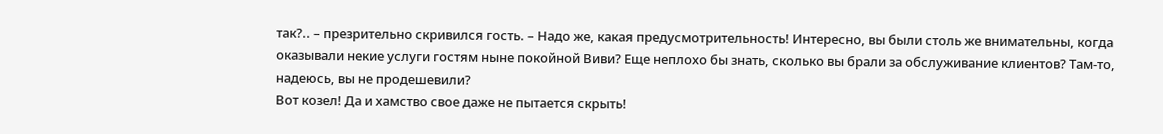так?.. – презрительно скривился гость. – Надо же, какая предусмотрительность! Интересно, вы были столь же внимательны, когда оказывали некие услуги гостям ныне покойной Виви? Еще неплохо бы знать, сколько вы брали за обслуживание клиентов? Там-то, надеюсь, вы не продешевили?
Вот козел! Да и хамство свое даже не пытается скрыть!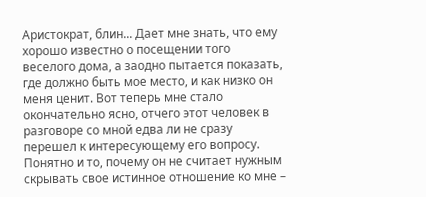Аристократ, блин... Дает мне знать, что ему хорошо известно о посещении того веселого дома, а заодно пытается показать, где должно быть мое место, и как низко он меня ценит. Вот теперь мне стало окончательно ясно, отчего этот человек в разговоре со мной едва ли не сразу перешел к интересующему его вопросу. Понятно и то, почему он не считает нужным скрывать свое истинное отношение ко мне –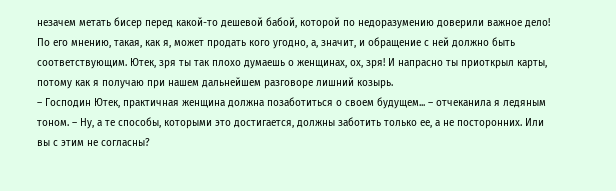незачем метать бисер перед какой-то дешевой бабой, которой по недоразумению доверили важное дело! По его мнению, такая, как я, может продать кого угодно, а, значит, и обращение с ней должно быть соответствующим. Ютек, зря ты так плохо думаешь о женщинах, ох, зря! И напрасно ты приоткрыл карты, потому как я получаю при нашем дальнейшем разговоре лишний козырь.
– Господин Ютек, практичная женщина должна позаботиться о своем будущем... – отчеканила я ледяным тоном. – Ну, а те способы, которыми это достигается, должны заботить только ее, а не посторонних. Или вы с этим не согласны?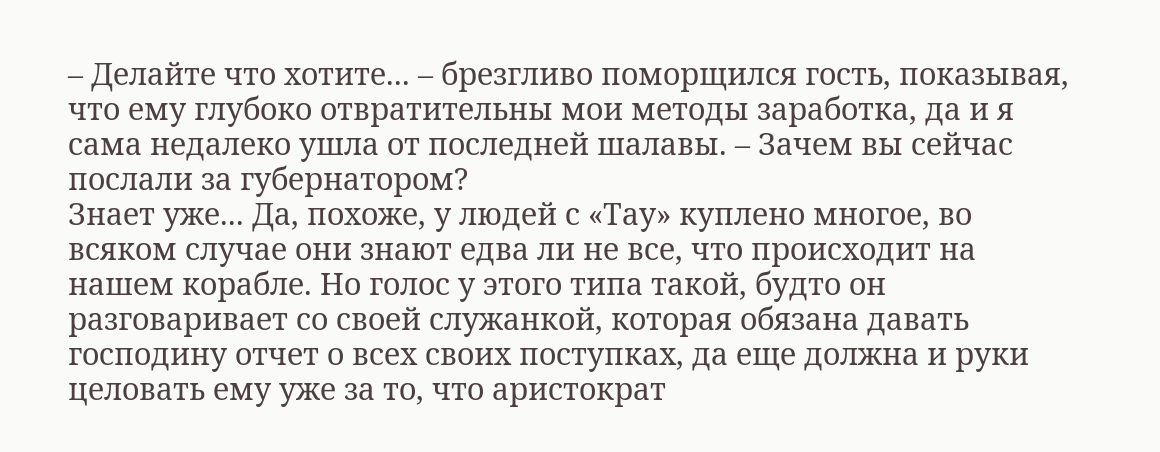– Делайте что хотите... – брезгливо поморщился гость, показывая, что ему глубоко отвратительны мои методы заработка, да и я сама недалеко ушла от последней шалавы. – Зачем вы сейчас послали за губернатором?
Знает уже... Да, похоже, у людей с «Тау» куплено многое, во всяком случае они знают едва ли не все, что происходит на нашем корабле. Но голос у этого типа такой, будто он разговаривает со своей служанкой, которая обязана давать господину отчет о всех своих поступках, да еще должна и руки целовать ему уже за то, что аристократ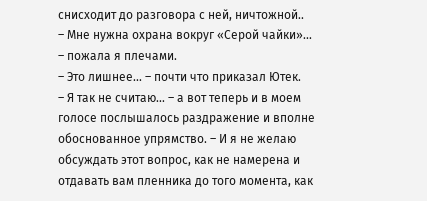снисходит до разговора с ней, ничтожной..
– Мне нужна охрана вокруг «Серой чайки»... – пожала я плечами.
– Это лишнее... – почти что приказал Ютек.
– Я так не считаю... – а вот теперь и в моем голосе послышалось раздражение и вполне обоснованное упрямство. – И я не желаю обсуждать этот вопрос, как не намерена и отдавать вам пленника до того момента, как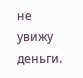не увижу деньги.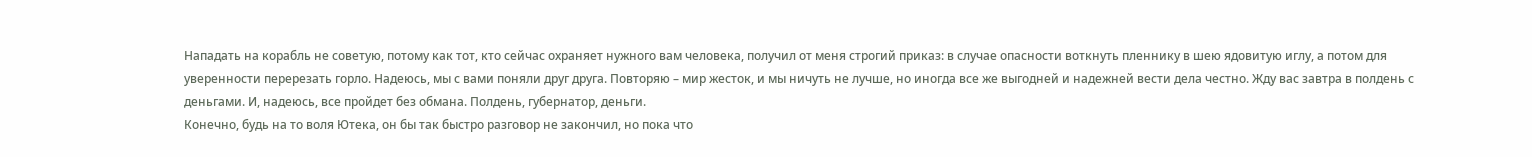Нападать на корабль не советую, потому как тот, кто сейчас охраняет нужного вам человека, получил от меня строгий приказ: в случае опасности воткнуть пленнику в шею ядовитую иглу, а потом для уверенности перерезать горло. Надеюсь, мы с вами поняли друг друга. Повторяю – мир жесток, и мы ничуть не лучше, но иногда все же выгодней и надежней вести дела честно. Жду вас завтра в полдень с деньгами. И, надеюсь, все пройдет без обмана. Полдень, губернатор, деньги.
Конечно, будь на то воля Ютека, он бы так быстро разговор не закончил, но пока что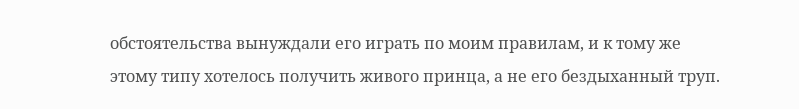обстоятельства вынуждали его играть по моим правилам, и к тому же этому типу хотелось получить живого принца, а не его бездыханный труп.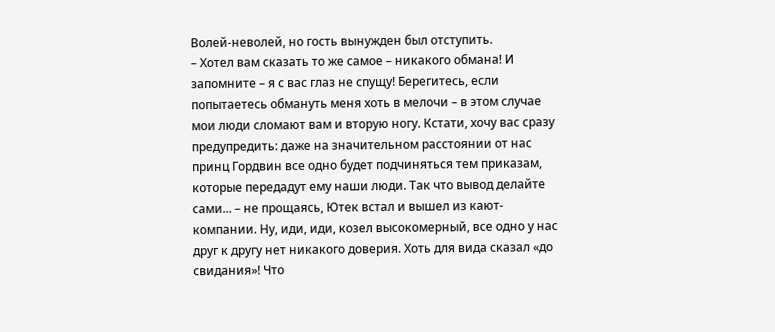Волей-неволей, но гость вынужден был отступить.
– Хотел вам сказать то же самое – никакого обмана! И запомните – я с вас глаз не спущу! Берегитесь, если попытаетесь обмануть меня хоть в мелочи – в этом случае мои люди сломают вам и вторую ногу. Кстати, хочу вас сразу предупредить: даже на значительном расстоянии от нас принц Гордвин все одно будет подчиняться тем приказам, которые передадут ему наши люди. Так что вывод делайте сами... – не прощаясь, Ютек встал и вышел из кают-компании. Ну, иди, иди, козел высокомерный, все одно у нас друг к другу нет никакого доверия. Хоть для вида сказал «до свидания»! Что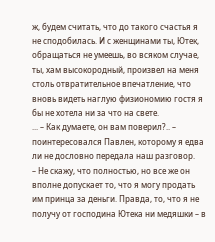ж, будем считать, что до такого счастья я не сподобилась. И с женщинами ты, Ютек, обращаться не умеешь, во всяком случае, ты, хам высокородный, произвел на меня столь отвратительное впечатление, что вновь видеть наглую физиономию гостя я бы не хотела ни за что на свете.
... – Как думаете, он вам поверил?.. – поинтересовался Павлен, которому я едва ли не дословно передала наш разговор.
– Не скажу, что полностью, но все же он вполне допускает то, что я могу продать им принца за деньги. Правда, то, что я не получу от господина Ютека ни медяшки – в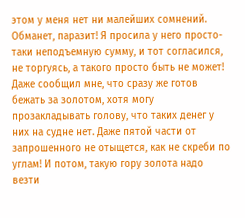этом у меня нет ни малейших сомнений. Обманет, паразит! Я просила у него просто-таки неподъемную сумму, и тот согласился, не торгуясь, а такого просто быть не может! Даже сообщил мне, что сразу же готов бежать за золотом, хотя могу прозакладывать голову, что таких денег у них на судне нет. Даже пятой части от запрошенного не отыщется, как не скреби по углам! И потом, такую гору золота надо везти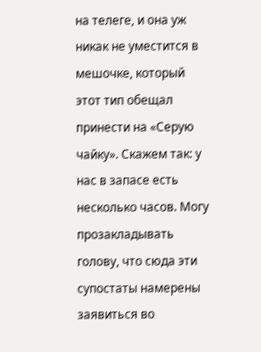на телеге, и она уж никак не уместится в мешочке, который этот тип обещал принести на «Серую чайку». Скажем так: у нас в запасе есть несколько часов. Могу прозакладывать голову, что сюда эти супостаты намерены заявиться во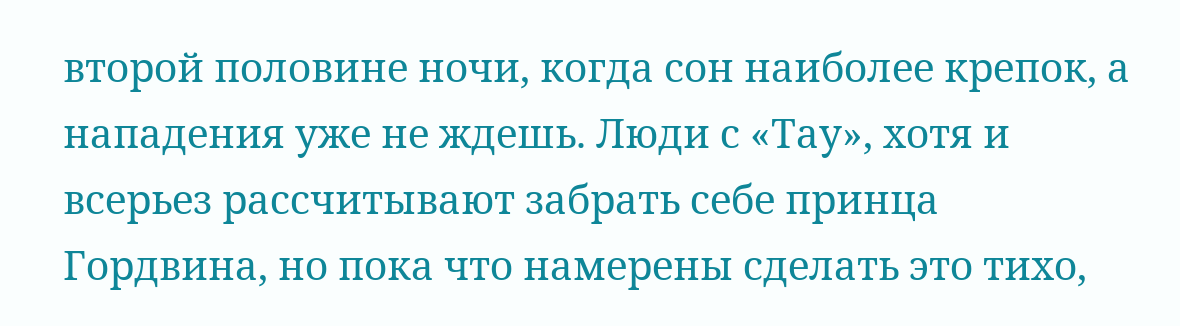второй половине ночи, когда сон наиболее крепок, а нападения уже не ждешь. Люди с «Тау», хотя и всерьез рассчитывают забрать себе принца Гордвина, но пока что намерены сделать это тихо,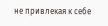не привлекая к себе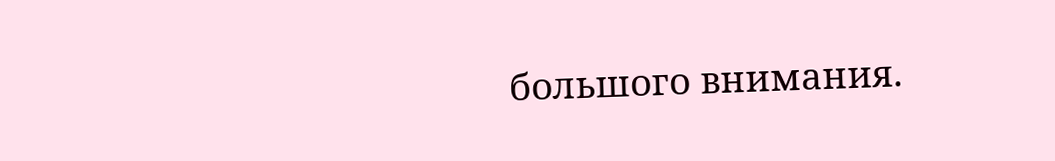большого внимания.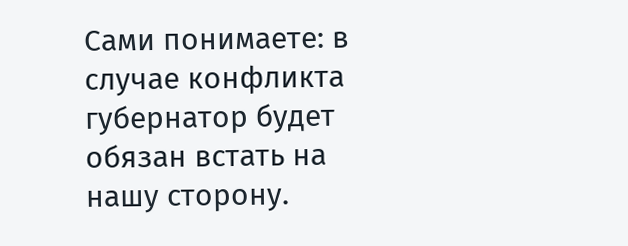Сами понимаете: в случае конфликта губернатор будет обязан встать на нашу сторону.